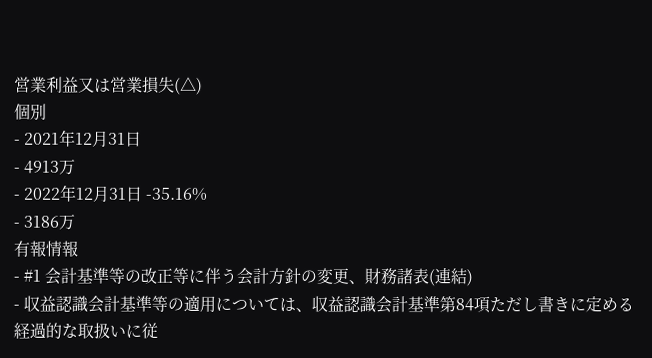営業利益又は営業損失(△)
個別
- 2021年12月31日
- 4913万
- 2022年12月31日 -35.16%
- 3186万
有報情報
- #1 会計基準等の改正等に伴う会計方針の変更、財務諸表(連結)
- 収益認識会計基準等の適用については、収益認識会計基準第84項ただし書きに定める経過的な取扱いに従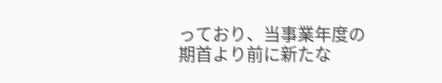っており、当事業年度の期首より前に新たな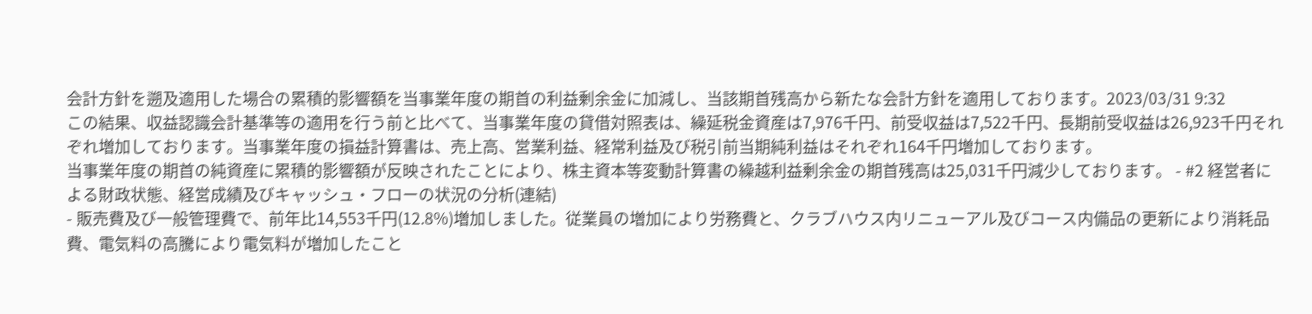会計方針を遡及適用した場合の累積的影響額を当事業年度の期首の利益剰余金に加減し、当該期首残高から新たな会計方針を適用しております。2023/03/31 9:32
この結果、収益認識会計基準等の適用を行う前と比べて、当事業年度の貸借対照表は、繰延税金資産は7,976千円、前受収益は7,522千円、長期前受収益は26,923千円それぞれ増加しております。当事業年度の損益計算書は、売上高、営業利益、経常利益及び税引前当期純利益はそれぞれ164千円増加しております。
当事業年度の期首の純資産に累積的影響額が反映されたことにより、株主資本等変動計算書の繰越利益剰余金の期首残高は25,031千円減少しております。 - #2 経営者による財政状態、経営成績及びキャッシュ・フローの状況の分析(連結)
- 販売費及び一般管理費で、前年比14,553千円(12.8%)増加しました。従業員の増加により労務費と、クラブハウス内リニューアル及びコース内備品の更新により消耗品費、電気料の高騰により電気料が増加したこと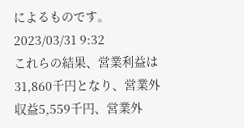によるものです。2023/03/31 9:32
これらの結果、営業利益は31,860千円となり、営業外収益5,559千円、営業外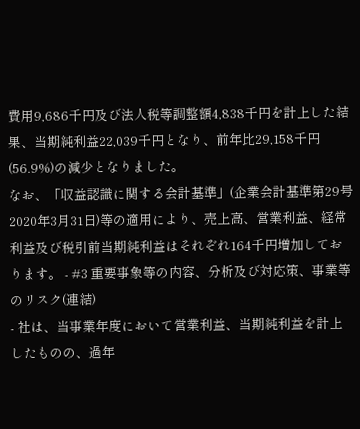費用9,686千円及び法人税等調整額4,838千円を計上した結果、当期純利益22,039千円となり、前年比29,158千円(56.9%)の減少となりました。
なお、「収益認識に関する会計基準」(企業会計基準第29号 2020年3月31日)等の適用により、売上高、営業利益、経常利益及び税引前当期純利益はそれぞれ164千円増加しております。 - #3 重要事象等の内容、分析及び対応策、事業等のリスク(連結)
- 社は、当事業年度において営業利益、当期純利益を計上したものの、過年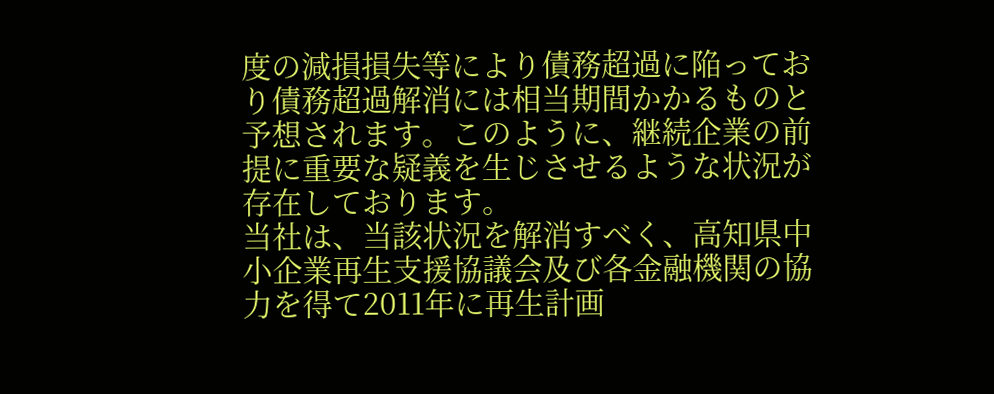度の減損損失等により債務超過に陥っており債務超過解消には相当期間かかるものと予想されます。このように、継続企業の前提に重要な疑義を生じさせるような状況が存在しております。
当社は、当該状況を解消すべく、高知県中小企業再生支援協議会及び各金融機関の協力を得て2011年に再生計画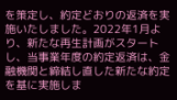を策定し、約定どおりの返済を実施いたしました。2022年1月より、新たな再生計画がスタートし、当事業年度の約定返済は、金融機関と締結し直した新たな約定を基に実施しま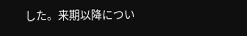した。来期以降につい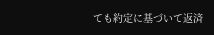ても約定に基づいて返済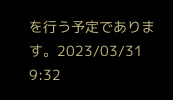を行う予定であります。2023/03/31 9:32